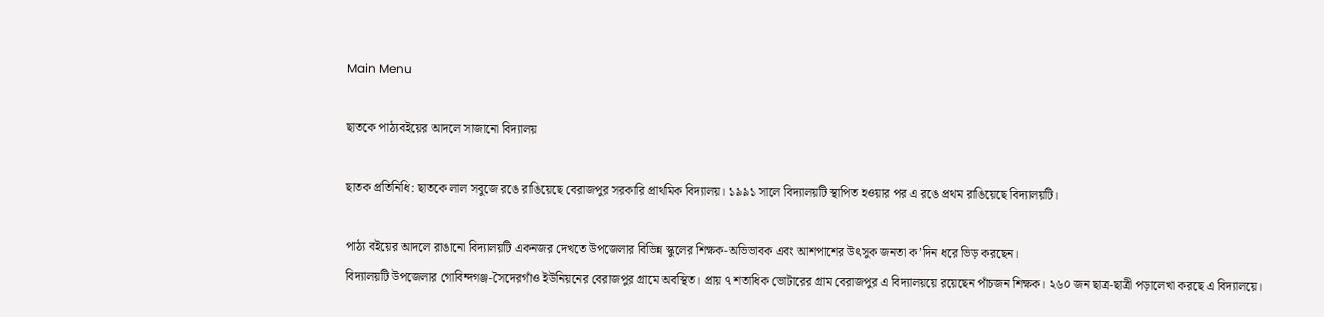Main Menu

ছাতকে পাঠ্যবইয়ের আদলে সাজানো বিদ্যালয়

ছাতক প্রতিনিধি: ছাতকে লাল সবুজে রঙে রাঙিয়েছে বেরাজপুর সরকারি প্রাথমিক বিদ্যালয়। ১৯৯১ সালে বিদ্যালয়টি স্থাপিত হওয়ার পর এ রঙে প্রথম রাঙিয়েছে বিদ্যালয়টি।

পাঠ্য বইয়ের আদলে রাঙানো বিদ্যালয়টি একনজর দেখতে উপজেলার বিভিন্ন স্কুলের শিক্ষক-অভিভাবক এবং আশপাশের উৎসুক জনতা ক’দিন ধরে ভিড় করছেন।
বিদ্যালয়টি উপজেলার গোবিন্দগঞ্জ-সৈদেরগাঁও ইউনিয়নের বেরাজপুর গ্রামে অবস্থিত। প্রায় ৭ শতাধিক ভোটারের গ্রাম বেরাজপুর এ বিদ্যালয়য়ে রয়েছেন পাঁচজন শিক্ষক। ২৬০ জন ছাত্র-ছাত্রী পড়ালেখা করছে এ বিদ্যালয়ে।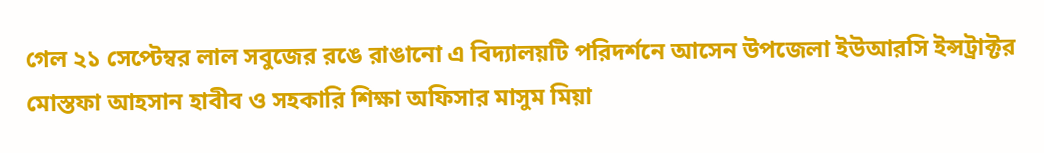গেল ২১ সেপ্টেম্বর লাল সবুজের রঙে রাঙানো এ বিদ্যালয়টি পরিদর্শনে আসেন উপজেলা ইউআরসি ইন্সট্রাক্টর মোস্তফা আহসান হাবীব ও সহকারি শিক্ষা অফিসার মাসুম মিয়া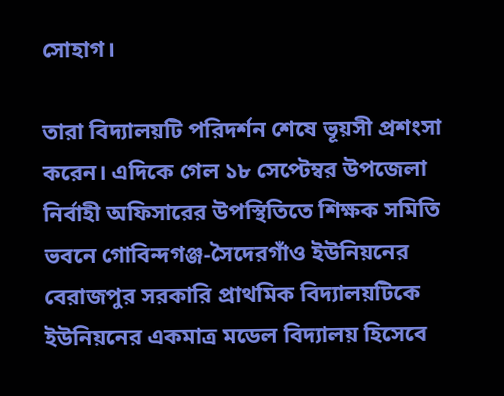সোহাগ।

তারা বিদ্যালয়টি পরিদর্শন শেষে ভূয়সী প্রশংসা করেন। এদিকে গেল ১৮ সেপ্টেম্বর উপজেলা নির্বাহী অফিসারের উপস্থিতিতে শিক্ষক সমিতি ভবনে গোবিন্দগঞ্জ-সৈদেরগাঁও ইউনিয়নের বেরাজপুর সরকারি প্রাথমিক বিদ্যালয়টিকে ইউনিয়নের একমাত্র মডেল বিদ্যালয় হিসেবে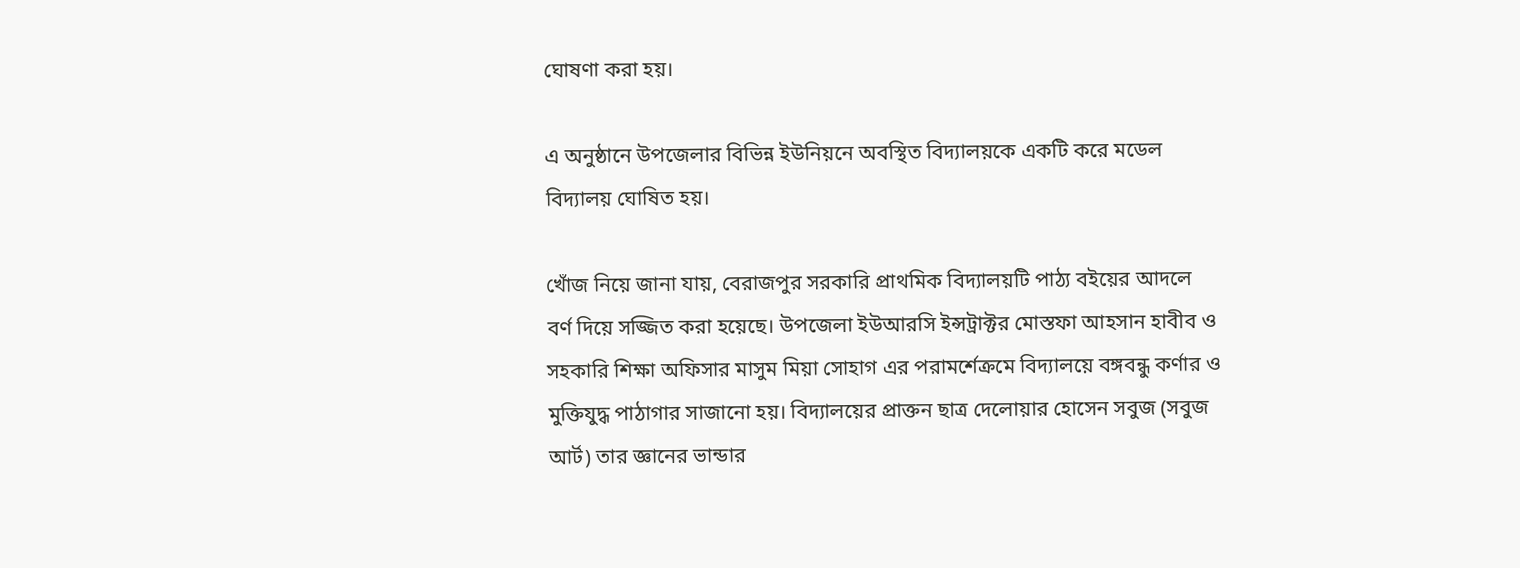ঘোষণা করা হয়।

এ অনুষ্ঠানে উপজেলার বিভিন্ন ইউনিয়নে অবস্থিত বিদ্যালয়কে একটি করে মডেল বিদ্যালয় ঘোষিত হয়।

খোঁজ নিয়ে জানা যায়, বেরাজপুর সরকারি প্রাথমিক বিদ্যালয়টি পাঠ্য বইয়ের আদলে বর্ণ দিয়ে সজ্জিত করা হয়েছে। উপজেলা ইউআরসি ইন্সট্রাক্টর মোস্তফা আহসান হাবীব ও সহকারি শিক্ষা অফিসার মাসুম মিয়া সোহাগ এর পরামর্শেক্রমে বিদ্যালয়ে বঙ্গবন্ধু কর্ণার ও মুক্তিযুদ্ধ পাঠাগার সাজানো হয়। বিদ্যালয়ের প্রাক্তন ছাত্র দেলোয়ার হোসেন সবুজ (সবুজ আর্ট) তার জ্ঞানের ভান্ডার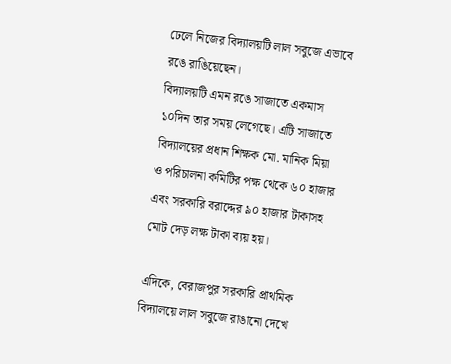ঢেলে নিজের বিদ্যালয়টি লাল সবুজে এভাবে রঙে রাঙিয়েছেন।
বিদ্যালয়টি এমন রঙে সাজাতে একমাস ১০দিন তার সময় লেগেছে। এটি সাজাতে বিদ্যালয়ের প্রধান শিক্ষক মো. মানিক মিয়া ও পরিচালনা কমিটির পক্ষ থেকে ৬০ হাজার এবং সরকারি বরাদ্দের ৯০ হাজার টাকাসহ মোট দেড় লক্ষ টাকা ব্যয় হয়।

এদিকে, বেরাজপুর সরকারি প্রাথমিক বিদ্যালয়ে লাল সবুজে রাঙানো দেখে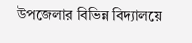উপজেলার বিভিন্ন বিদ্যালয়ে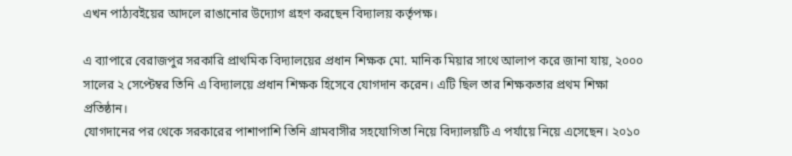এখন পাঠ্যবইয়ের আদলে রাঙানোর উদ্যোগ গ্রহণ করছেন বিদ্যালয় কর্তৃপক্ষ।

এ ব্যাপারে বেরাজপুর সরকারি প্রাথমিক বিদ্যালয়ের প্রধান শিক্ষক মো. মানিক মিয়ার সাথে আলাপ করে জানা যায়, ২০০০ সালের ২ সেপ্টেম্বর তিনি এ বিদ্যালয়ে প্রধান শিক্ষক হিসেবে যোগদান করেন। এটি ছিল তার শিক্ষকতার প্রথম শিক্ষা প্রতিষ্ঠান।
যোগদানের পর থেকে সরকারের পাশাপাশি তিনি গ্রামবাসীর সহযোগিতা নিয়ে বিদ্যালয়টি এ পর্যায়ে নিয়ে এসেছেন। ২০১০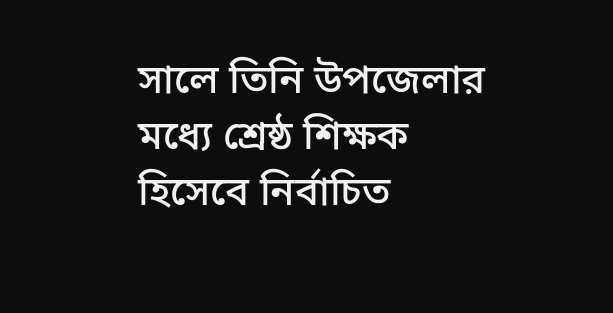সালে তিনি উপজেলার মধ্যে শ্রেষ্ঠ শিক্ষক হিসেবে নির্বাচিত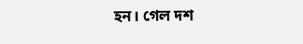হন। গেল দশ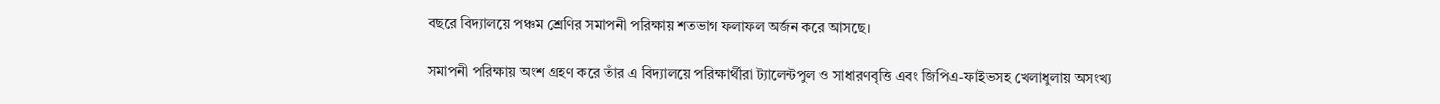বছরে বিদ্যালয়ে পঞ্চম শ্রেণির সমাপনী পরিক্ষায় শতভাগ ফলাফল অর্জন করে আসছে।

সমাপনী পরিক্ষায় অংশ গ্রহণ করে তাঁর এ বিদ্যালয়ে পরিক্ষার্থীরা ট্যালেন্টপুল ও সাধারণবৃত্তি এবং জিপিএ-ফাইভসহ খেলাধুলায় অসংখ্য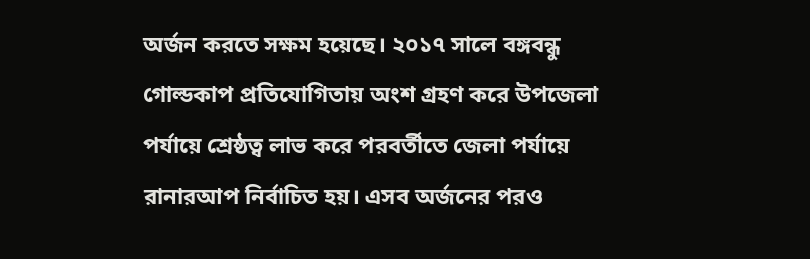অর্জন করতে সক্ষম হয়েছে। ২০১৭ সালে বঙ্গবন্ধু গোল্ডকাপ প্রতিযোগিতায় অংশ গ্রহণ করে উপজেলা পর্যায়ে শ্রেষ্ঠত্ব লাভ করে পরবর্তীতে জেলা পর্যায়ে রানারআপ নির্বাচিত হয়। এসব অর্জনের পরও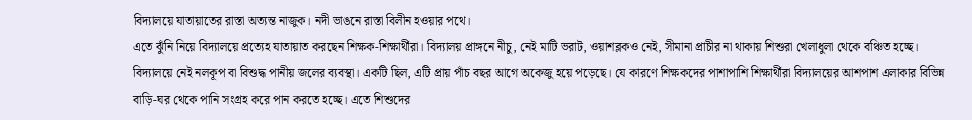বিদ্যালয়ে যাতায়াতের রাস্তা অত্যন্ত নাজুক। নদী ভাঙনে রাস্তা বিলীন হওয়ার পথে।
এতে ঝুঁনি নিয়ে বিদ্যালয়ে প্রত্যেহ যাতায়াত করছেন শিক্ষক-শিক্ষার্থীরা। বিদ্যালয় প্রাঙ্গনে নীচু, নেই মাটি ভরাট, ওয়াশব্লকও নেই, সীমানা প্রাচীর না থাকায় শিশুরা খেলাধুলা থেকে বঞ্চিত হচ্ছে। বিদ্যালয়ে নেই নলকূপ বা বিশুদ্ধ পানীয় জলের ব্যবস্থা। একটি ছিল, এটি প্রায় পাঁচ বছর আগে অকেজু হয়ে পড়েছে। যে কারণে শিক্ষকদের পাশাপাশি শিক্ষার্থীরা বিদ্যালয়ের আশপাশ এলাকার বিভিন্ন বাড়ি-ঘর থেকে পানি সংগ্রহ করে পান করতে হচ্ছে। এতে শিশুদের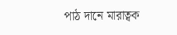পাঠ দানে মারাত্বক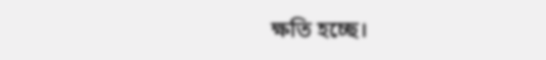ক্ষতি হচ্ছে।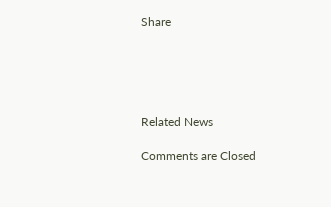Share





Related News

Comments are Closed